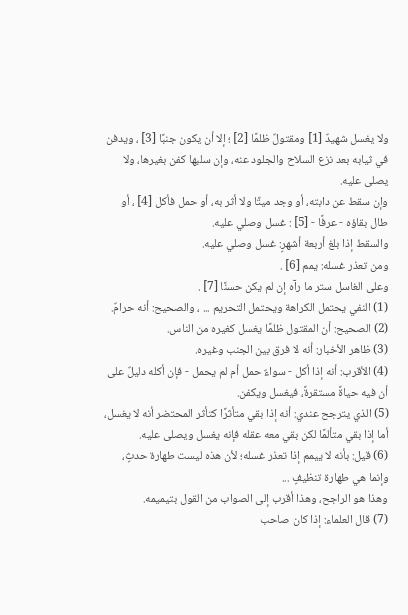ولا يغسل شهيدٌ [1] ومقتولٌ ظلمًا [2] ؛ إلا أن يكون جنبًا [3] ، ويدفن في ثيابه بعد نزع السلاح والجلود عنه، وإن سلبها كفن بغيرها، ولا يصلى عليه.
وإن سقط عن دابته، أو وجد ميتًا ولا أثر به، أو حمل فأكل [4] ، أو طال بقاؤه - عرفًا - [5] : غسل وصلي عليه.
والسقط إذا بلغ أربعة أشهرٍ: غسل وصلي عليه.
ومن تعذر غسله: يمم [6] .
وعلى الغاسل ستر ما رآه إن لم يكن حسنًا [7] .
(1) النفي يحتمل الكراهة ويحتمل التحريم ... ، والصحيح: أنه حرامٌ.
(2) الصحيح: أن المقتول ظلمًا يغسل كغيره من الناس.
(3) ظاهر الأخبار: أنه لا فرق بين الجنب وغيره.
(4) الأقرب: أنه إذا أكل - سواءٌ حمل أم لم يحمل - فإن أكله دليلٌ على أن فيه حياةً مستقرةً، فيغسل ويكفن.
(5) الذي يترجح عندي: أنه إذا بقي متأثرًا كتأثر المحتضر أنه لا يغسل، أما إذا بقي متألمًا لكن بقي معه عقله فإنه يغسل ويصلى عليه.
(6) قيل: بأنه لا ييمم إذا تعذر غسله؛ لأن هذه ليست طهارة حدثٍ، وإنما هي طهارة تنظيفٍ ...
وهذا هو الراجح، وهذا أقرب إلى الصواب من القول بتيميمه.
(7) قال العلماء: إذا كان صاحب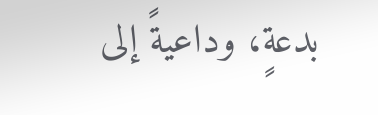بدعةٍ، وداعيةً إلى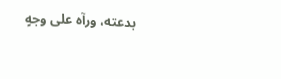بدعته، ورآه على وجهٍ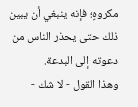مكروهٍ؛ فإنه ينبغي أن يبين ذلك حتى يحذر الناس من دعوته إلى البدعة.
وهذا القول - لا شك -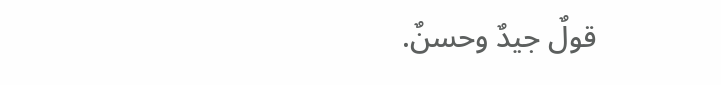قولٌ جيدٌ وحسنٌ.